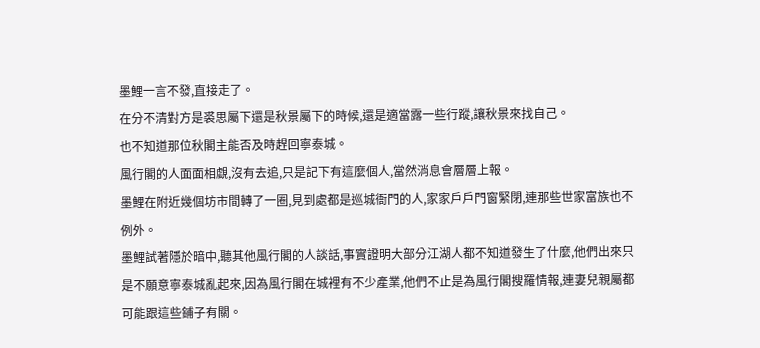墨鯉一言不發,直接走了。
在分不清對方是裘思屬下還是秋景屬下的時候,還是適當露一些行蹤,讓秋景來找自己。
也不知道那位秋閣主能否及時趕回寧泰城。
風行閣的人面面相覷,沒有去追,只是記下有這麼個人,當然消息會層層上報。
墨鯉在附近幾個坊市間轉了一圈,見到處都是巡城衙門的人,家家戶戶門窗緊閉,連那些世家富族也不例外。
墨鯉試著隱於暗中,聽其他風行閣的人談話,事實證明大部分江湖人都不知道發生了什麼,他們出來只是不願意寧泰城亂起來,因為風行閣在城裡有不少產業,他們不止是為風行閣搜羅情報,連妻兒親屬都可能跟這些鋪子有關。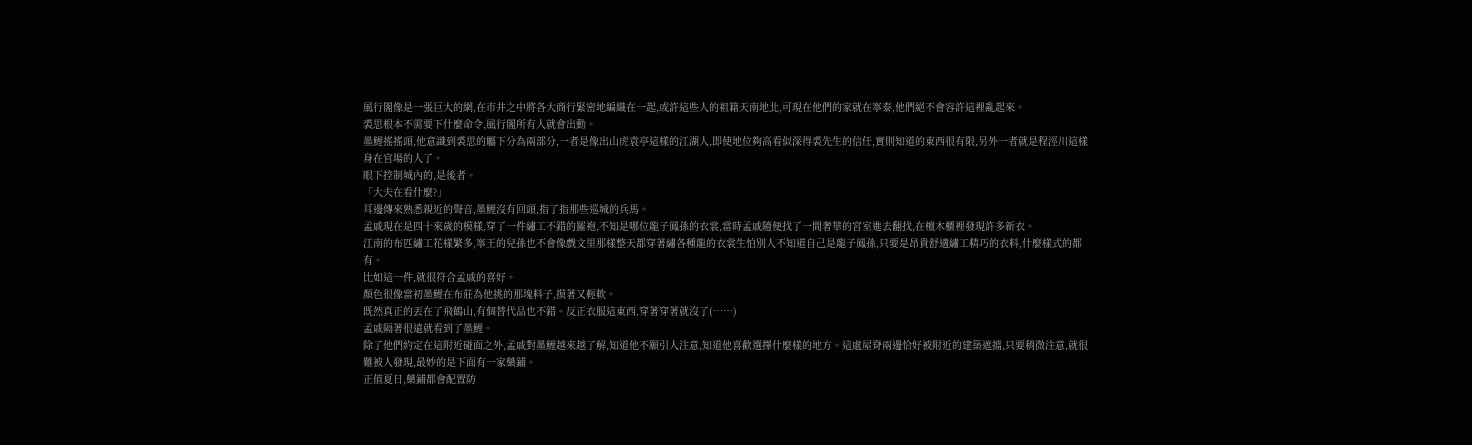風行閣像是一張巨大的網,在市井之中將各大商行緊密地編織在一起,或許這些人的祖籍天南地北,可現在他們的家就在寧泰,他們絕不會容許這裡亂起來。
裘思根本不需要下什麼命令,風行閣所有人就會出動。
墨鯉搖搖頭,他意識到裘思的屬下分為兩部分,一者是像出山虎袁亭這樣的江湖人,即使地位夠高看似深得裘先生的信任,實則知道的東西很有限,另外一者就是程涇川這樣身在官場的人了。
眼下控制城內的,是後者。
「大夫在看什麼?」
耳邊傳來熟悉親近的聲音,墨鯉沒有回頭,指了指那些巡城的兵馬。
孟戚現在是四十來歲的模樣,穿了一件繡工不錯的羅袍,不知是哪位龍子鳳孫的衣裳,當時孟戚隨便找了一間奢華的宮室進去翻找,在檀木櫃裡發現許多新衣。
江南的布匹繡工花樣繁多,寧王的兒孫也不會像戲文里那樣整天都穿著繡各種龍的衣裳生怕別人不知道自己是龍子鳳孫,只要是昂貴舒適繡工精巧的衣料,什麼樣式的都有。
比如這一件,就很符合孟戚的喜好。
顏色很像當初墨鯉在布莊為他挑的那塊料子,摸著又輕軟。
既然真正的丟在了飛鶴山,有個替代品也不錯。反正衣服這東西,穿著穿著就沒了(……)
孟戚隔著很遠就看到了墨鯉。
除了他們約定在這附近碰面之外,孟戚對墨鯉越來越了解,知道他不願引人注意,知道他喜歡選擇什麼樣的地方。這處屋脊兩邊恰好被附近的建築遮擋,只要稍微注意,就很難被人發現,最妙的是下面有一家藥鋪。
正值夏日,藥鋪都會配置防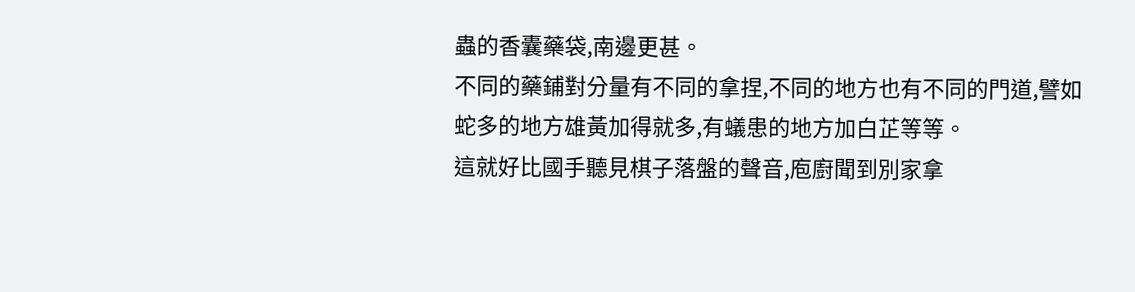蟲的香囊藥袋,南邊更甚。
不同的藥鋪對分量有不同的拿捏,不同的地方也有不同的門道,譬如蛇多的地方雄黃加得就多,有蟻患的地方加白芷等等。
這就好比國手聽見棋子落盤的聲音,庖廚聞到別家拿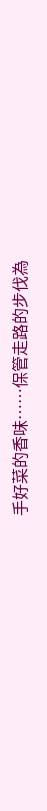手好菜的香味……保管走路的步伐為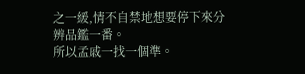之一緩,情不自禁地想要停下來分辨品鑑一番。
所以孟戚一找一個準。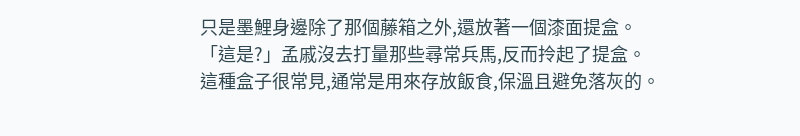只是墨鯉身邊除了那個藤箱之外,還放著一個漆面提盒。
「這是?」孟戚沒去打量那些尋常兵馬,反而拎起了提盒。
這種盒子很常見,通常是用來存放飯食,保溫且避免落灰的。